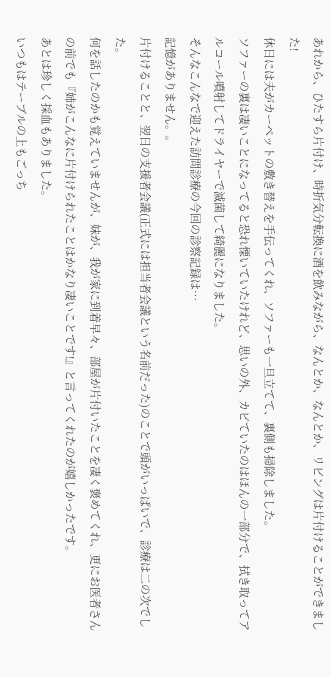あれから、ひたすら片付け、時折気分転換に酒を飲みながら、なんとか、なんとか、リビングは片付けることができました!
休日には夫がカーペットの敷き替えを手伝ってくれ、ソファーも一旦立てて、裏側も掃除しました。
ソファーの裏は凄いことになってると恐れ慄いていたけれど、思いの外、カビていたのはほんの一部分で、拭き取ってアルコール噴射してドライヤーで滅菌して綺麗になりました。
そんなこんなで迎えた訪問診療の今回の診察記録は…
記憶がありません。。
片付けることと、翌日の支援者会議(正式には担当者会議という名前だった)のことで頭がいっぱいで、診療は二の次でした。
何を話したのかも覚えていませんが、妹が、我が家に到着早々、部屋が片付いたことを凄く褒めてくれ、更にお医者さんの前でも『姉がこんなに片付けられたことはかなり凄いことです!』と言ってくれたのが嬉しかったです。
あとは珍しく採血もありました。
いつもはテーブルの上もごっち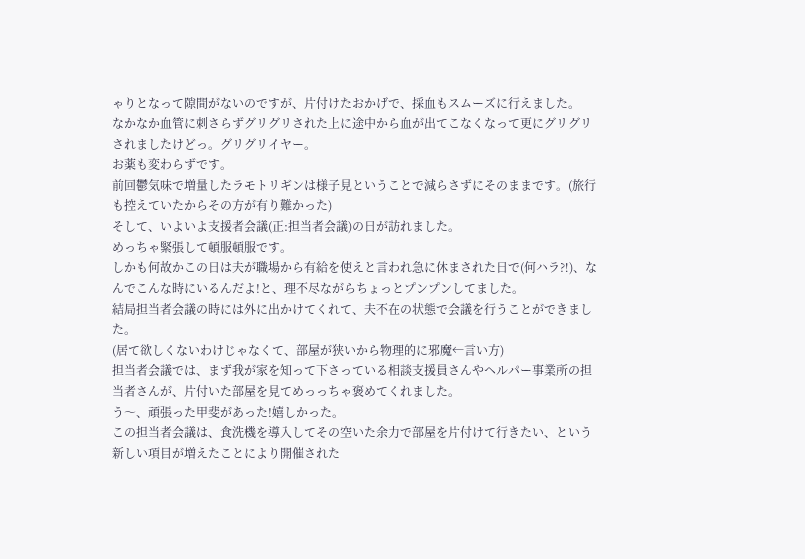ゃりとなって隙間がないのですが、片付けたおかげで、採血もスムーズに行えました。
なかなか血管に刺さらずグリグリされた上に途中から血が出てこなくなって更にグリグリされましたけどっ。グリグリイヤー。
お薬も変わらずです。
前回鬱気味で増量したラモトリギンは様子見ということで減らさずにそのままです。(旅行も控えていたからその方が有り難かった)
そして、いよいよ支援者会議(正:担当者会議)の日が訪れました。
めっちゃ緊張して頓服頓服です。
しかも何故かこの日は夫が職場から有給を使えと言われ急に休まされた日で(何ハラ⁈)、なんでこんな時にいるんだよ!と、理不尽ながらちょっとプンプンしてました。
結局担当者会議の時には外に出かけてくれて、夫不在の状態で会議を行うことができました。
(居て欲しくないわけじゃなくて、部屋が狭いから物理的に邪魔←言い方)
担当者会議では、まず我が家を知って下さっている相談支援員さんやヘルパー事業所の担当者さんが、片付いた部屋を見てめっっちゃ褒めてくれました。
う〜、頑張った甲斐があった!嬉しかった。
この担当者会議は、食洗機を導入してその空いた余力で部屋を片付けて行きたい、という新しい項目が増えたことにより開催された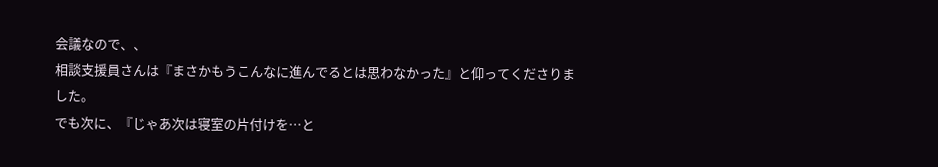会議なので、、
相談支援員さんは『まさかもうこんなに進んでるとは思わなかった』と仰ってくださりました。
でも次に、『じゃあ次は寝室の片付けを…と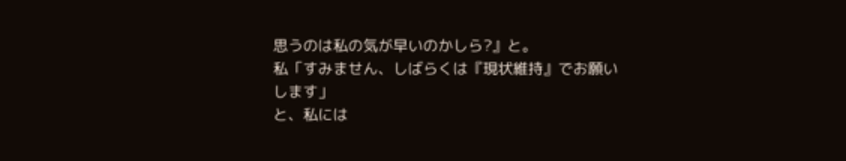思うのは私の気が早いのかしら?』と。
私「すみません、しばらくは『現状維持』でお願いします」
と、私には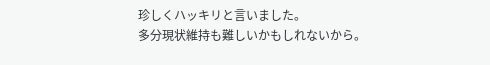珍しくハッキリと言いました。
多分現状維持も難しいかもしれないから。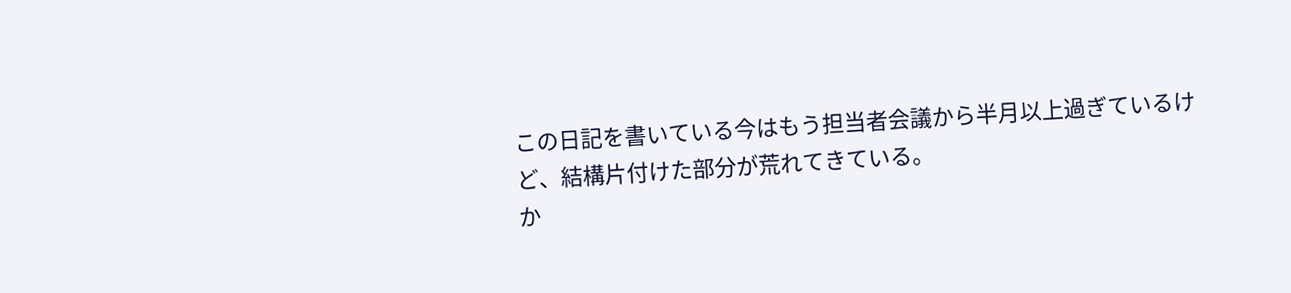この日記を書いている今はもう担当者会議から半月以上過ぎているけど、結構片付けた部分が荒れてきている。
か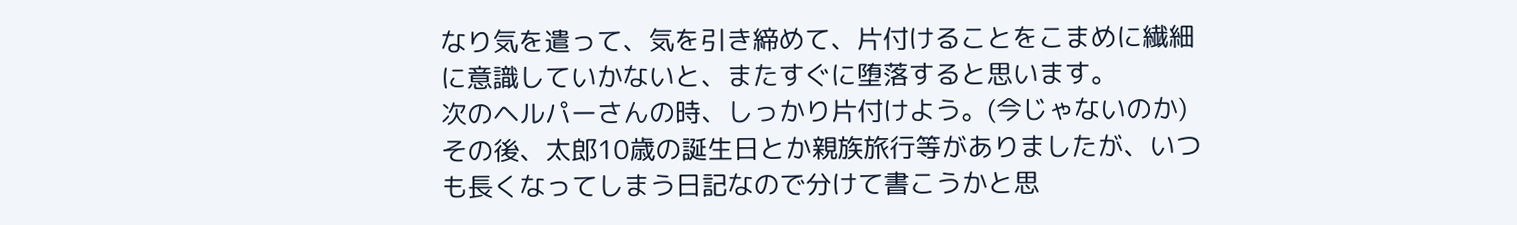なり気を遣って、気を引き締めて、片付けることをこまめに繊細に意識していかないと、またすぐに堕落すると思います。
次のヘルパーさんの時、しっかり片付けよう。(今じゃないのか)
その後、太郎10歳の誕生日とか親族旅行等がありましたが、いつも長くなってしまう日記なので分けて書こうかと思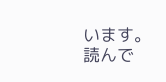います。
読んで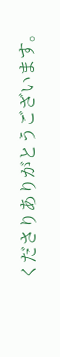くださりありがとうございます。